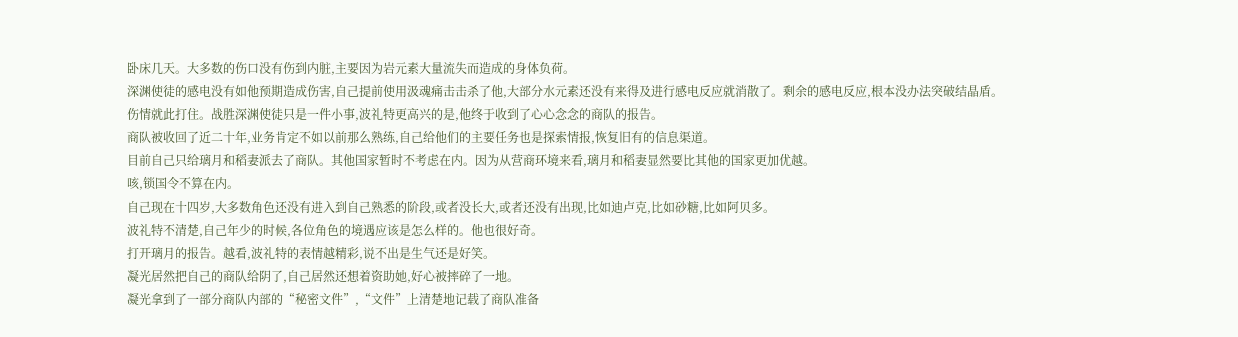卧床几天。大多数的伤口没有伤到内脏,主要因为岩元素大量流失而造成的身体负荷。
深渊使徒的感电没有如他预期造成伤害,自己提前使用汲魂痛击击杀了他,大部分水元素还没有来得及进行感电反应就消散了。剩余的感电反应,根本没办法突破结晶盾。
伤情就此打住。战胜深渊使徒只是一件小事,波礼特更高兴的是,他终于收到了心心念念的商队的报告。
商队被收回了近二十年,业务肯定不如以前那么熟练,自己给他们的主要任务也是探索情报,恢复旧有的信息渠道。
目前自己只给璃月和稻妻派去了商队。其他国家暂时不考虑在内。因为从营商环境来看,璃月和稻妻显然要比其他的国家更加优越。
咳,锁国令不算在内。
自己现在十四岁,大多数角色还没有进入到自己熟悉的阶段,或者没长大,或者还没有出现,比如迪卢克,比如砂糖,比如阿贝多。
波礼特不清楚,自己年少的时候,各位角色的境遇应该是怎么样的。他也很好奇。
打开璃月的报告。越看,波礼特的表情越精彩,说不出是生气还是好笑。
凝光居然把自己的商队给阴了,自己居然还想着资助她,好心被摔碎了一地。
凝光拿到了一部分商队内部的“秘密文件”,“文件”上清楚地记载了商队准备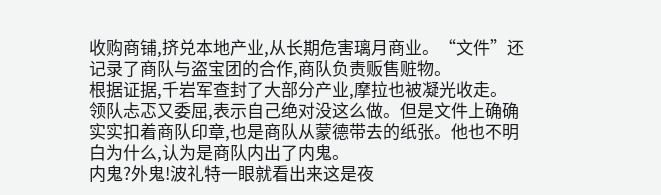收购商铺,挤兑本地产业,从长期危害璃月商业。“文件”还记录了商队与盗宝团的合作,商队负责贩售赃物。
根据证据,千岩军查封了大部分产业,摩拉也被凝光收走。
领队忐忑又委屈,表示自己绝对没这么做。但是文件上确确实实扣着商队印章,也是商队从蒙德带去的纸张。他也不明白为什么,认为是商队内出了内鬼。
内鬼?外鬼!波礼特一眼就看出来这是夜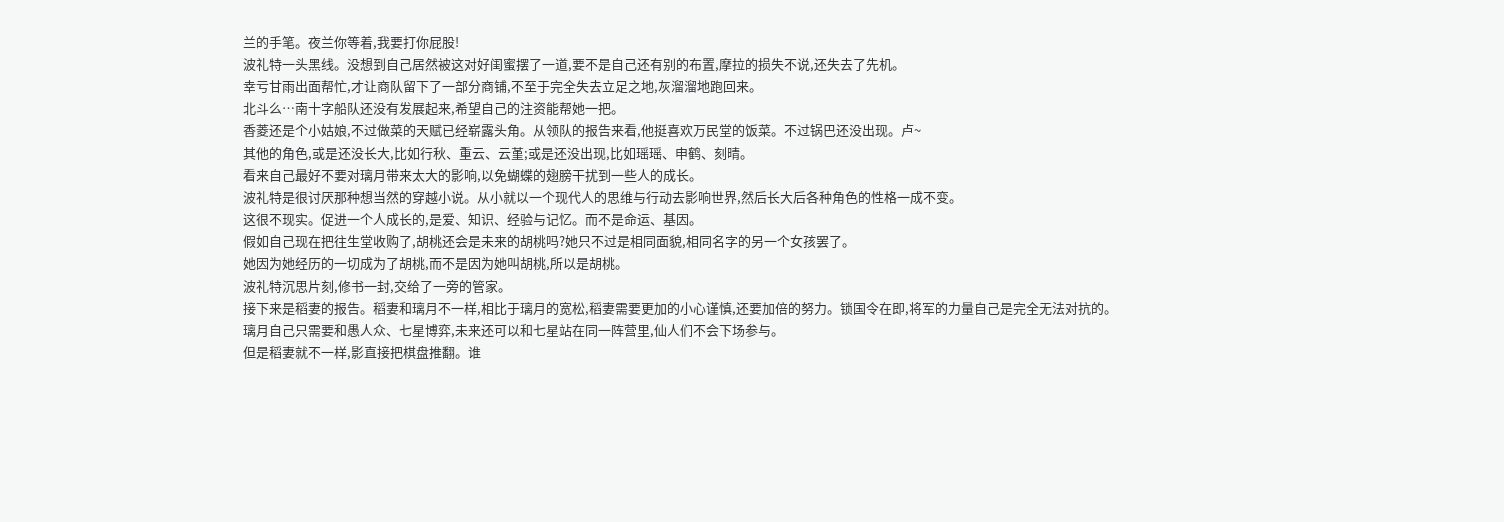兰的手笔。夜兰你等着,我要打你屁股!
波礼特一头黑线。没想到自己居然被这对好闺蜜摆了一道,要不是自己还有别的布置,摩拉的损失不说,还失去了先机。
幸亏甘雨出面帮忙,才让商队留下了一部分商铺,不至于完全失去立足之地,灰溜溜地跑回来。
北斗么…南十字船队还没有发展起来,希望自己的注资能帮她一把。
香菱还是个小姑娘,不过做菜的天赋已经崭露头角。从领队的报告来看,他挺喜欢万民堂的饭菜。不过锅巴还没出现。卢~
其他的角色,或是还没长大,比如行秋、重云、云堇;或是还没出现,比如瑶瑶、申鹤、刻晴。
看来自己最好不要对璃月带来太大的影响,以免蝴蝶的翅膀干扰到一些人的成长。
波礼特是很讨厌那种想当然的穿越小说。从小就以一个现代人的思维与行动去影响世界,然后长大后各种角色的性格一成不变。
这很不现实。促进一个人成长的,是爱、知识、经验与记忆。而不是命运、基因。
假如自己现在把往生堂收购了,胡桃还会是未来的胡桃吗?她只不过是相同面貌,相同名字的另一个女孩罢了。
她因为她经历的一切成为了胡桃,而不是因为她叫胡桃,所以是胡桃。
波礼特沉思片刻,修书一封,交给了一旁的管家。
接下来是稻妻的报告。稻妻和璃月不一样,相比于璃月的宽松,稻妻需要更加的小心谨慎,还要加倍的努力。锁国令在即,将军的力量自己是完全无法对抗的。
璃月自己只需要和愚人众、七星博弈,未来还可以和七星站在同一阵营里,仙人们不会下场参与。
但是稻妻就不一样,影直接把棋盘推翻。谁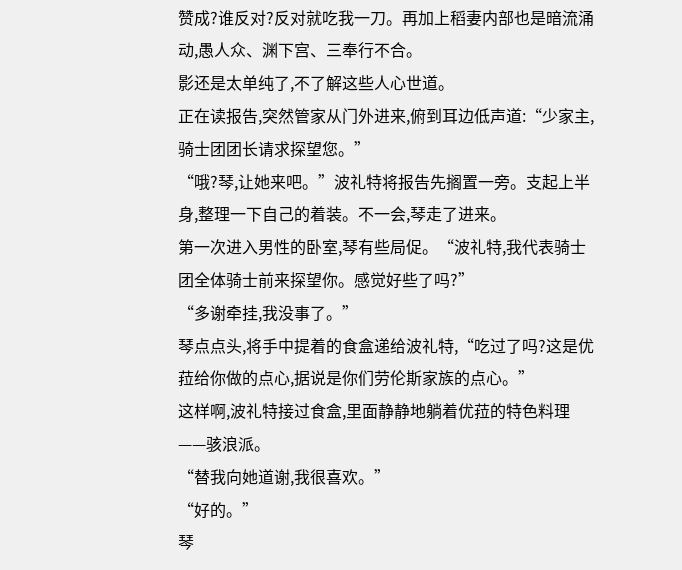赞成?谁反对?反对就吃我一刀。再加上稻妻内部也是暗流涌动,愚人众、渊下宫、三奉行不合。
影还是太单纯了,不了解这些人心世道。
正在读报告,突然管家从门外进来,俯到耳边低声道:“少家主,骑士团团长请求探望您。”
“哦?琴,让她来吧。”波礼特将报告先搁置一旁。支起上半身,整理一下自己的着装。不一会,琴走了进来。
第一次进入男性的卧室,琴有些局促。“波礼特,我代表骑士团全体骑士前来探望你。感觉好些了吗?”
“多谢牵挂,我没事了。”
琴点点头,将手中提着的食盒递给波礼特,“吃过了吗?这是优菈给你做的点心,据说是你们劳伦斯家族的点心。”
这样啊,波礼特接过食盒,里面静静地躺着优菈的特色料理——骇浪派。
“替我向她道谢,我很喜欢。”
“好的。”
琴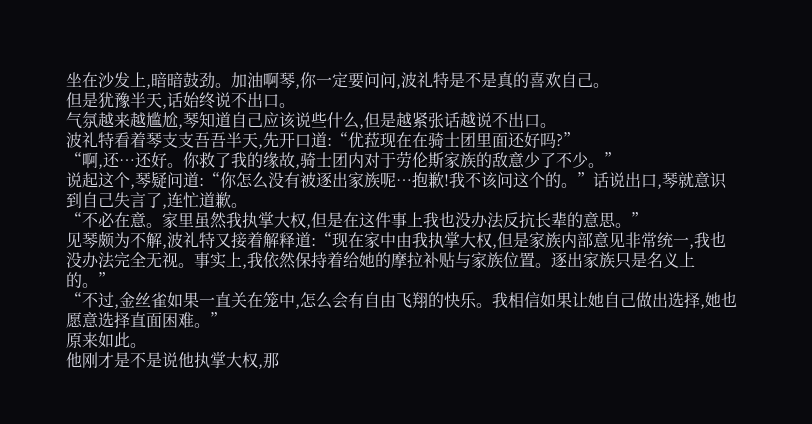坐在沙发上,暗暗鼓劲。加油啊琴,你一定要问问,波礼特是不是真的喜欢自己。
但是犹豫半天,话始终说不出口。
气氛越来越尴尬,琴知道自己应该说些什么,但是越紧张话越说不出口。
波礼特看着琴支支吾吾半天,先开口道:“优菈现在在骑士团里面还好吗?”
“啊,还…还好。你救了我的缘故,骑士团内对于劳伦斯家族的敌意少了不少。”
说起这个,琴疑问道:“你怎么没有被逐出家族呢…抱歉!我不该问这个的。”话说出口,琴就意识到自己失言了,连忙道歉。
“不必在意。家里虽然我执掌大权,但是在这件事上我也没办法反抗长辈的意思。”
见琴颇为不解,波礼特又接着解释道:“现在家中由我执掌大权,但是家族内部意见非常统一,我也没办法完全无视。事实上,我依然保持着给她的摩拉补贴与家族位置。逐出家族只是名义上的。”
“不过,金丝雀如果一直关在笼中,怎么会有自由飞翔的快乐。我相信如果让她自己做出选择,她也愿意选择直面困难。”
原来如此。
他刚才是不是说他执掌大权,那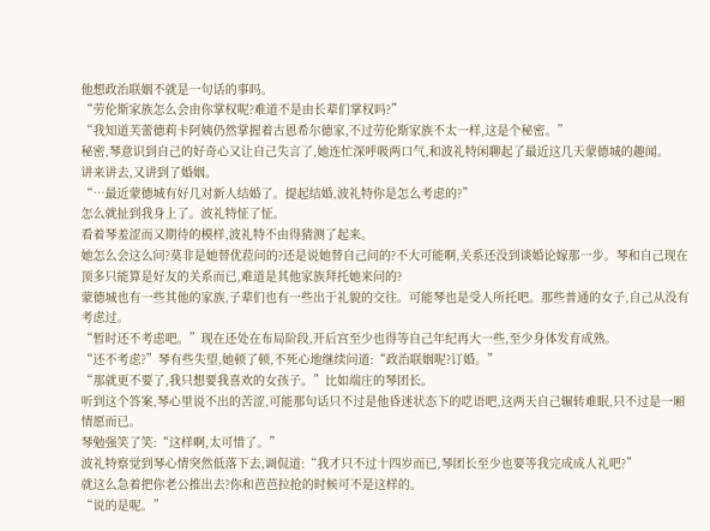他想政治联姻不就是一句话的事吗。
“劳伦斯家族怎么会由你掌权呢?难道不是由长辈们掌权吗?”
“我知道芙蕾德莉卡阿姨仍然掌握着古恩希尔德家,不过劳伦斯家族不太一样,这是个秘密。”
秘密,琴意识到自己的好奇心又让自己失言了,她连忙深呼吸两口气,和波礼特闲聊起了最近这几天蒙德城的趣闻。
讲来讲去,又讲到了婚姻。
“…最近蒙德城有好几对新人结婚了。提起结婚,波礼特你是怎么考虑的?”
怎么就扯到我身上了。波礼特怔了怔。
看着琴羞涩而又期待的模样,波礼特不由得猜测了起来。
她怎么会这么问?莫非是她替优菈问的?还是说她替自己问的?不大可能啊,关系还没到谈婚论嫁那一步。琴和自己现在顶多只能算是好友的关系而已,难道是其他家族拜托她来问的?
蒙德城也有一些其他的家族,子辈们也有一些出于礼貌的交往。可能琴也是受人所托吧。那些普通的女子,自己从没有考虑过。
“暂时还不考虑吧。”现在还处在布局阶段,开后宫至少也得等自己年纪再大一些,至少身体发育成熟。
“还不考虑?”琴有些失望,她顿了顿,不死心地继续问道:“政治联姻呢?订婚。”
“那就更不要了,我只想要我喜欢的女孩子。”比如端庄的琴团长。
听到这个答案,琴心里说不出的苦涩,可能那句话只不过是他昏迷状态下的呓语吧,这两天自己辗转难眠,只不过是一厢情愿而已。
琴勉强笑了笑:“这样啊,太可惜了。”
波礼特察觉到琴心情突然低落下去,调侃道:“我才只不过十四岁而已,琴团长至少也要等我完成成人礼吧?”
就这么急着把你老公推出去?你和芭芭拉抢的时候可不是这样的。
“说的是呢。”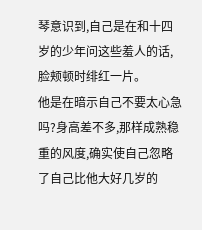琴意识到,自己是在和十四岁的少年问这些羞人的话,脸颊顿时绯红一片。
他是在暗示自己不要太心急吗?身高差不多,那样成熟稳重的风度,确实使自己忽略了自己比他大好几岁的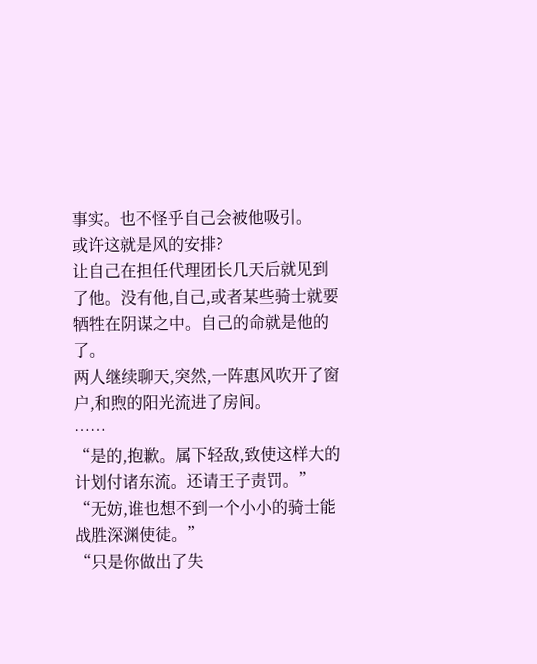事实。也不怪乎自己会被他吸引。
或许这就是风的安排?
让自己在担任代理团长几天后就见到了他。没有他,自己,或者某些骑士就要牺牲在阴谋之中。自己的命就是他的了。
两人继续聊天,突然,一阵惠风吹开了窗户,和煦的阳光流进了房间。
……
“是的,抱歉。属下轻敌,致使这样大的计划付诸东流。还请王子责罚。”
“无妨,谁也想不到一个小小的骑士能战胜深渊使徒。”
“只是你做出了失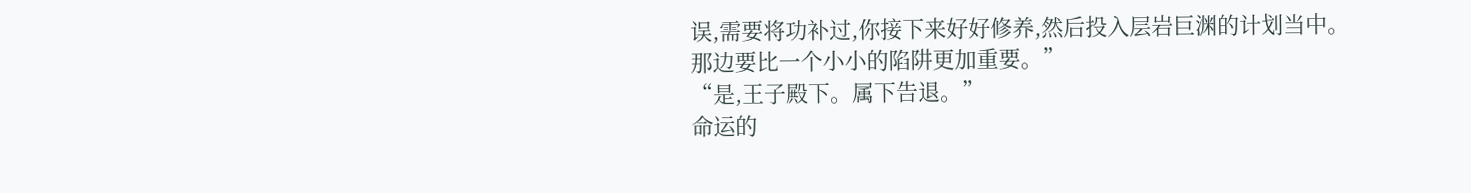误,需要将功补过,你接下来好好修养,然后投入层岩巨渊的计划当中。那边要比一个小小的陷阱更加重要。”
“是,王子殿下。属下告退。”
命运的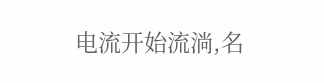电流开始流淌,名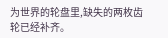为世界的轮盘里,缺失的两枚齿轮已经补齐。